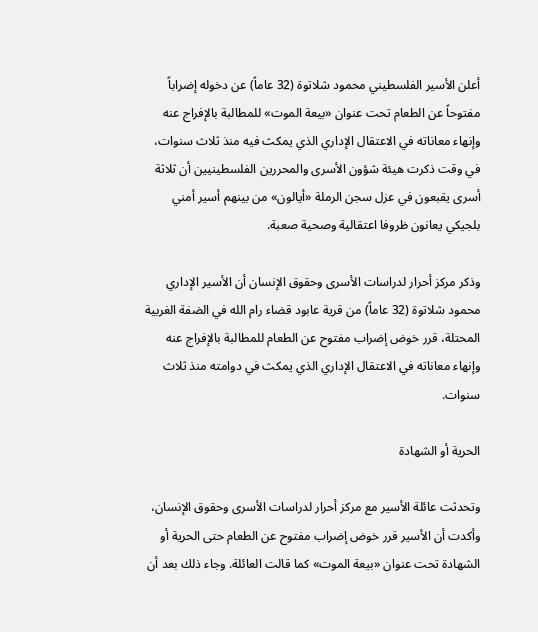أعلن الأسير الفلسطيني محمود شلاتوة (32 عاماً) عن دخوله إضراباً مفتوحاً عن الطعام تحت عنوان «بيعة الموت» للمطالبة بالإفراج عنه وإنهاء معاناته في الاعتقال الإداري الذي يمكث فيه منذ ثلاث سنوات، في وقت ذكرت هيئة شؤون الأسرى والمحررين الفلسطينيين أن ثلاثة أسرى يقبعون في عزل سجن الرملة «أيالون» من بينهم أسير أمني بلجيكي يعانون ظروفا اعتقالية وصحية صعبة.

وذكر مركز أحرار لدراسات الأسرى وحقوق الإنسان أن الأسير الإداري محمود شلاتوة (32 عاماً) من قرية عابود قضاء رام الله في الضفة الغربية المحتلة، قرر خوض إضراب مفتوح عن الطعام للمطالبة بالإفراج عنه وإنهاء معاناته في الاعتقال الإداري الذي يمكث في دوامته منذ ثلاث سنوات.

الحرية أو الشهادة

وتحدثت عائلة الأسير مع مركز أحرار لدراسات الأسرى وحقوق الإنسان، وأكدت أن الأسير قرر خوض إضراب مفتوح عن الطعام حتى الحرية أو الشهادة تحت عنوان «بيعة الموت» كما قالت العائلة. وجاء ذلك بعد أن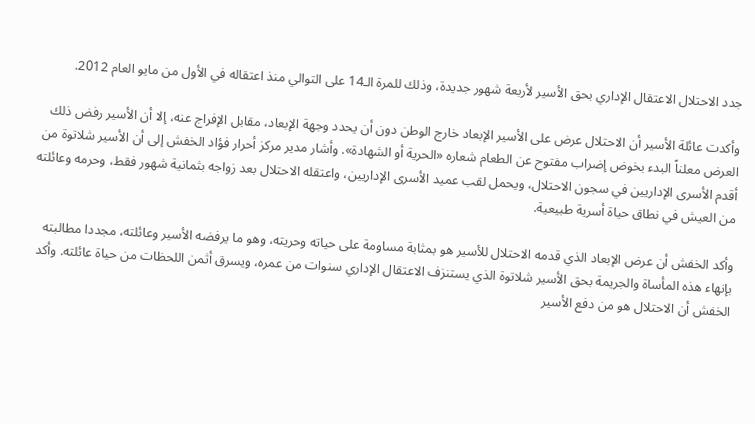جدد الاحتلال الاعتقال الإداري بحق الأسير لأربعة شهور جديدة، وذلك للمرة الـ14 على التوالي منذ اعتقاله في الأول من مايو العام 2012.

وأكدت عائلة الأسير أن الاحتلال عرض على الأسير الإبعاد خارج الوطن دون أن يحدد وجهة الإبعاد، مقابل الإفراج عنه، إلا أن الأسير رفض ذلك العرض معلناً البدء بخوض إضراب مفتوح عن الطعام شعاره «الحرية أو الشهادة». وأشار مدير مركز أحرار فؤاد الخفش إلى أن الأسير شلاتوة من أقدم الأسرى الإداريين في سجون الاحتلال، ويحمل لقب عميد الأسرى الإداريين، واعتقله الاحتلال بعد زواجه بثمانية شهور فقط، وحرمه وعائلته من العيش في نطاق حياة أسرية طبيعية.

وأكد الخفش أن عرض الإبعاد الذي قدمه الاحتلال للأسير هو بمثابة مساومة على حياته وحريته، وهو ما يرفضه الأسير وعائلته، مجددا مطالبته بإنهاء هذه المأساة والجريمة بحق الأسير شلاتوة الذي يستنزف الاعتقال الإداري سنوات من عمره، ويسرق أثمن اللحظات من حياة عائلته. وأكد الخفش أن الاحتلال هو من دفع الأسير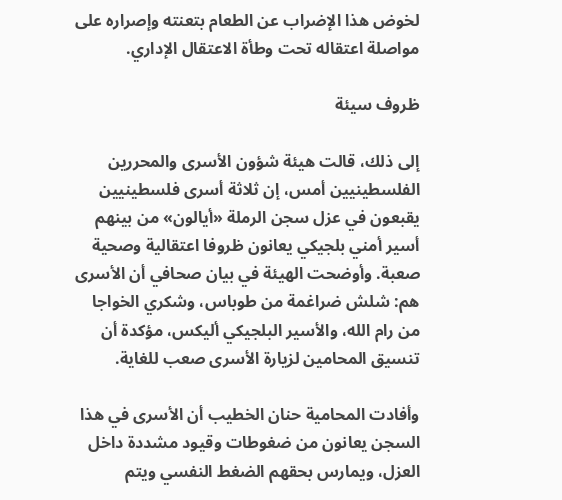لخوض هذا الإضراب عن الطعام بتعنته وإصراره على مواصلة اعتقاله تحت وطأة الاعتقال الإداري.

ظروف سيئة

إلى ذلك، قالت هيئة شؤون الأسرى والمحررين الفلسطينيين أمس، إن ثلاثة أسرى فلسطينيين يقبعون في عزل سجن الرملة «أيالون» من بينهم أسير أمني بلجيكي يعانون ظروفا اعتقالية وصحية صعبة. وأوضحت الهيئة في بيان صحافي أن الأسرى هم: شلش ضراغمة من طوباس، وشكري الخواجا من رام الله، والأسير البلجيكي أليكس، مؤكدة أن تنسيق المحامين لزيارة الأسرى صعب للغاية.

وأفادت المحامية حنان الخطيب أن الأسرى في هذا السجن يعانون من ضغوطات وقيود مشددة داخل العزل، ويمارس بحقهم الضغط النفسي ويتم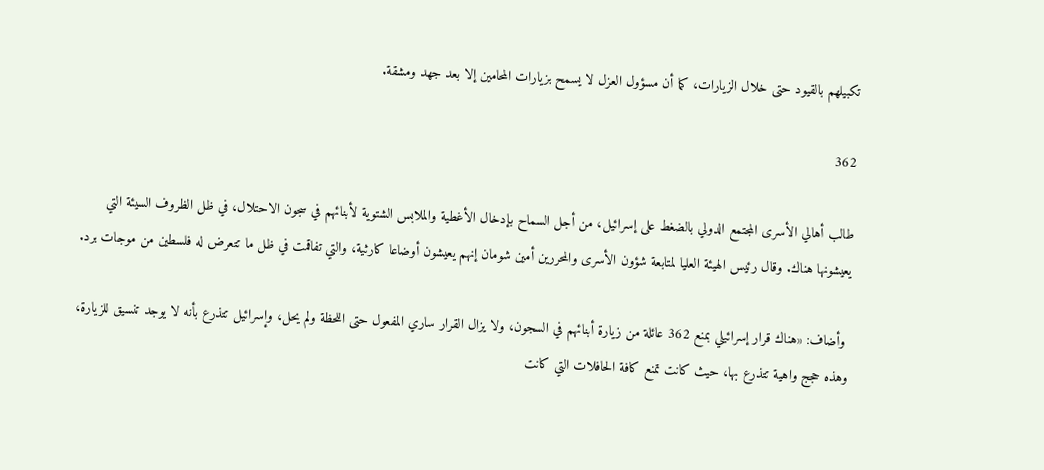تكبيلهم بالقيود حتى خلال الزيارات، كما أن مسؤول العزل لا يسمح بزيارات المحامين إلا بعد جهد ومشقة.

362

طالب أهالي الأسرى المجتمع الدولي بالضغط على إسرائيل، من أجل السماح بإدخال الأغطية والملابس الشتوية لأبنائهم في سجون الاحتلال، في ظل الظروف السيئة التي يعيشونها هناك. وقال رئيس الهيئة العليا لمتابعة شؤون الأسرى والمحررين أمين شومان إنهم يعيشون أوضاعا كارثية، والتي تفاقمت في ظل ما تتعرض له فلسطين من موجات برد.

 وأضاف: «هناك قرار إسرائيلي بمنع 362 عائلة من زيارة أبنائهم في السجون، ولا يزال القرار ساري المفعول حتى اللحظة ولم يحل، وإسرائيل تتذرع بأنه لا يوجد تنسيق للزيارة، وهذه حجج واهية تتذرع بها، حيث كانت تمنع كافة الحافلات التي كانت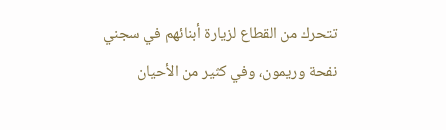تتحرك من القطاع لزيارة أبنائهم في سجني نفحة وريمون، وفي كثير من الأحيان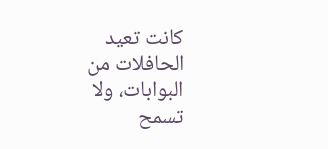كانت تعيد الحافلات من البوابات، ولا تسمح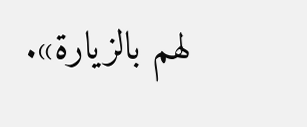لهم بالزيارة».